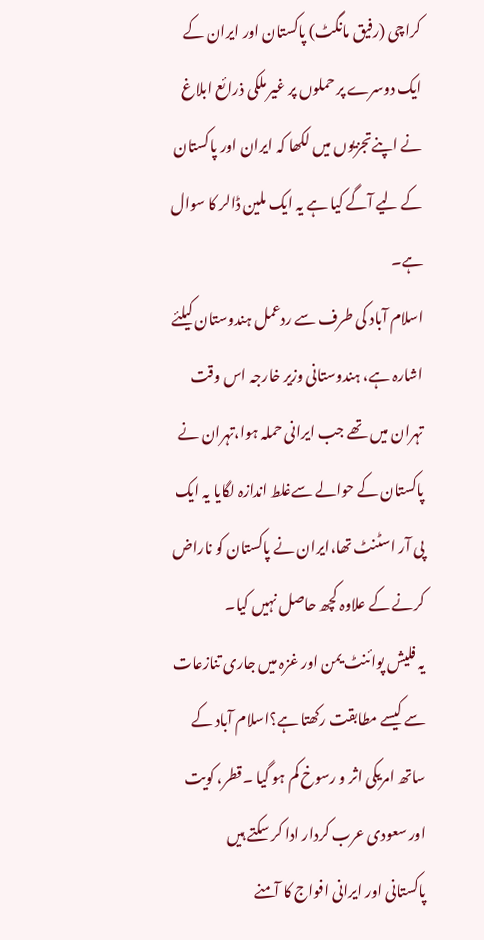کراچی (رفیق مانگٹ) پاکستان اور ایران کے ایک دوسرے پر حملوں پر غیر ملکی ذرائع ابلاغ نے اپنےتجزیوں میں لکھا کہ ایران اور پاکستان کے لیے آگے کیا ہے یہ ایک ملین ڈالر کا سوال ہے۔
اسلام آباد کی طرف سے ردعمل ہندوستان کیلئے اشارہ ہے، ہندوستانی وزیر خارجہ اس وقت تہران میں تھے جب ایرانی حملہ ہوا،تہران نے پاکستان کے حوالے سےغلط اندازہ لگایا یہ ایک پی آر اسٹنٹ تھا،ایران نے پاکستان کو ناراض کرنے کے علاوہ کچھ حاصل نہیں کیا۔
یہ فلیش پوائنٹ یمن اور غزہ میں جاری تنازعات سے کیسے مطابقت رکھتا ہے؟اسلام آباد کے ساتھ امریکی اثر و رسوخ کم ہو گیا ۔قطر، کویت اور سعودی عرب کردار ادا کر سکتے ہیں
پاکستانی اور ایرانی افواج کا آمنے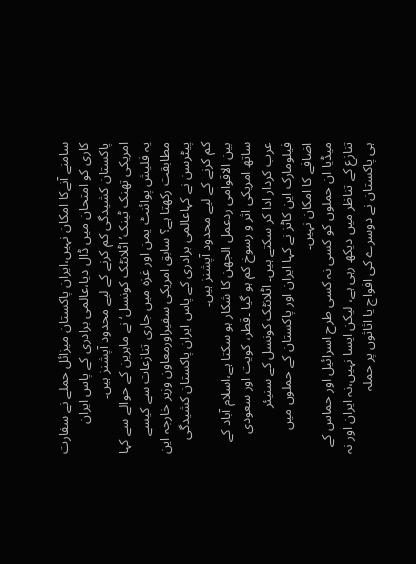سامنے آنےکا امکان نہیں،ایران پاکستان میزائل حملے نے سفارت کاری کو امتحان میں ڈال دیا،عالمی برادری کے پاس ایران پاکستان کشیدگی کم کرنے کے لیے محدود آپشنز ہیں۔
امریکی تھنک ٹینک’ اٹلانٹک کونسل‘ نے ماہرین کے حوالے سے کہا یہ فلیش پوائنٹ یمن اور غزہ میں جاری تنازعات سے کیسے مطابقت رکھتا ہے؟ سابق امریکی سفیراورمعاون وزیر خارجہ این پیٹرسن نے کہاعالمی برادری کے پاس ایران پاکستان کشیدگی کم کرنے کے لیے محدود آپشنز ہیں۔
بین الاقوامی ردعمل الجھن کا شکار ہو سکتا ہے،اسلام آباد کے ساتھ امریکی اثر و رسوخ کم ہو گیا ۔قطر، کویت اور سعودی عرب کردار ادا کر سکتے ہیں۔ اٹلانٹک کونسل کے سنیئر فیلومارک این کاٹز نے کہا ایران اور پاکستان کے حملوں میں اضافے کا امکان نہیں۔
میڈیا ان حملوں کو کسی نہ کسی طرح اسرائیل اور حماس کے تنازع کے تناظر میں دیکھ رہی ہے، لیکن ایسا نہیں،نہ ایران اور نہ ہی پاکستان نے دوسرے کی افواج یا اثاثوں پر حملہ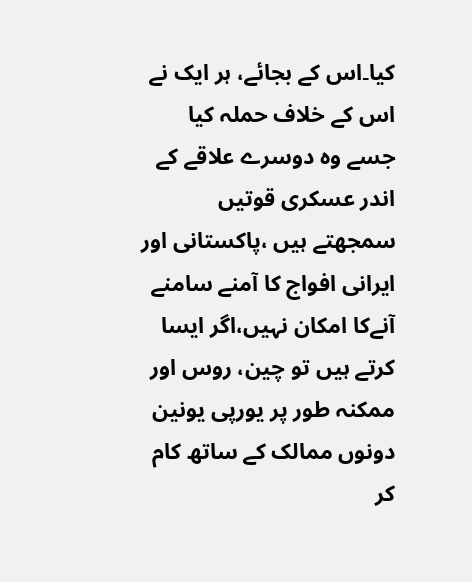کیا۔اس کے بجائے، ہر ایک نے اس کے خلاف حملہ کیا جسے وہ دوسرے علاقے کے اندر عسکری قوتیں سمجھتے ہیں ،پاکستانی اور ایرانی افواج کا آمنے سامنے آنےکا امکان نہیں،اگر ایسا کرتے ہیں تو چین، روس اور ممکنہ طور پر یورپی یونین دونوں ممالک کے ساتھ کام کر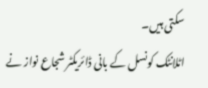سکتی ہیں۔
اٹلانٹک کونسل کے بانی ڈائریکٹر شجاع نواز نے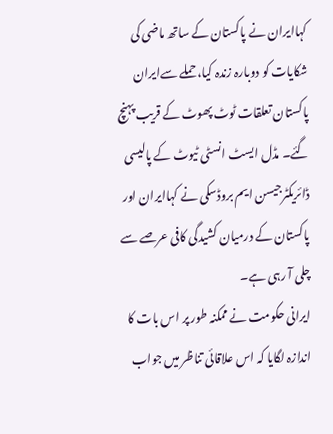کہاایران نے پاکستان کے ساتھ ماضی کی شکایات کو دوبارہ زندہ کیا،حملے سےایران پاکستان تعلقات ٹوٹ پھوٹ کے قریب پہنچ گئے۔ مڈل ایسٹ انسٹی ٹیوٹ کے پالیسی ڈائریکٹرجیسن ایم بروڈسکی نے کہاایران اور پاکستان کے درمیان کشیدگی کافی عرصے سے چلی آ رہی ہے۔
ایرانی حکومت نے ممکنہ طور پر اس بات کا اندازہ لگایا کہ اس علاقائی تناظر میں جواب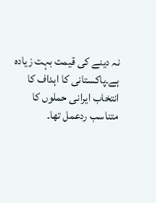نہ دینے کی قیمت بہت زیادہ ہے۔پاکستانی کا اہداف کا انتخاب ایرانی حملوں کا متناسب ردعمل تھا۔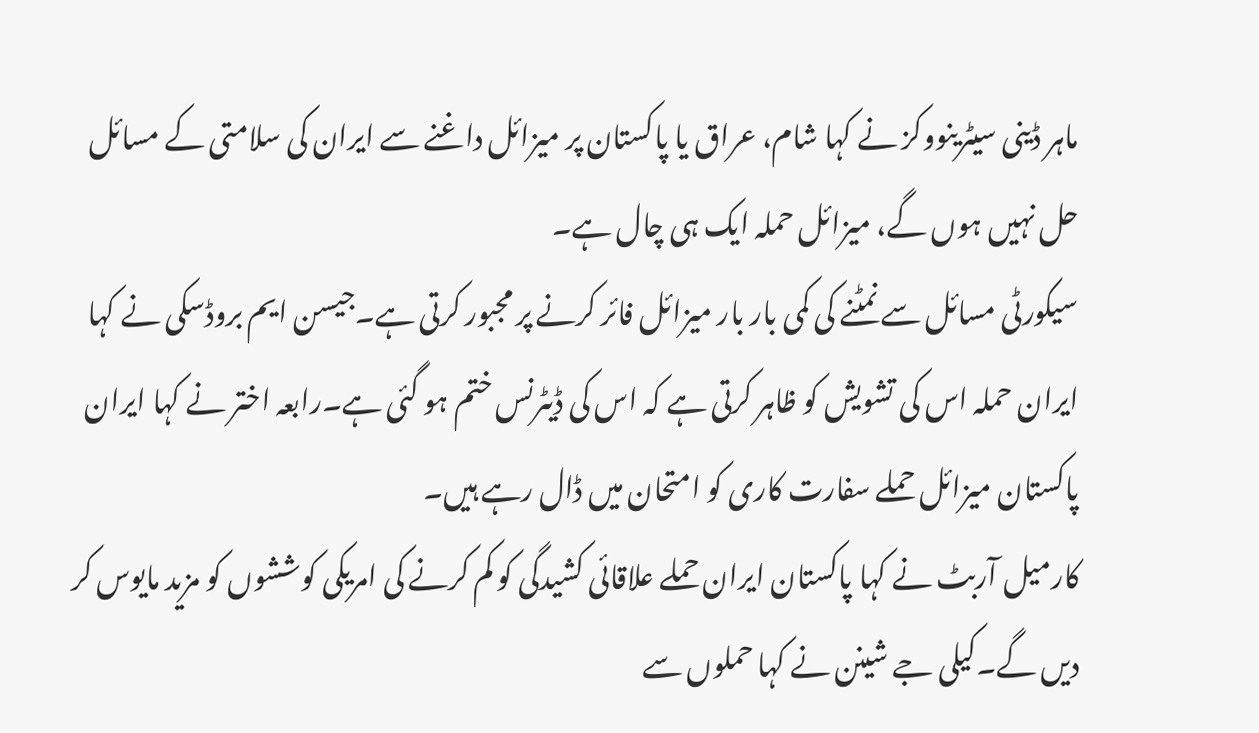ماہر ڈینی سیٹرینووکز نے کہا شام، عراق یا پاکستان پر میزائل داغنے سے ایران کی سلامتی کے مسائل حل نہیں ہوں گے، میزائل حملہ ایک ہی چال ہے۔
سیکورٹی مسائل سے نمٹنے کی کمی بار بار میزائل فائر کرنے پر مجبور کرتی ہے۔جیسن ایم بروڈسکی نے کہا ایران حملہ اس کی تشویش کو ظاہر کرتی ہے کہ اس کی ڈیٹرنس ختم ہو گئی ہے۔رابعہ اختر نے کہا ایران پاکستان میزائل حملے سفارت کاری کو امتحان میں ڈال رہے ہیں۔
کارمیل آربٹ نے کہا پاکستان ایران حملے علاقائی کشیدگی کو کم کرنے کی امریکی کوششوں کو مزید مایوس کر دیں گے۔کیلی جے شینن نے کہا حملوں سے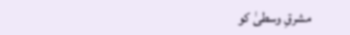مشرقِ وسطیٰ کو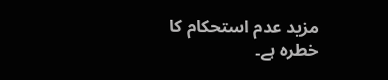مزید عدم استحکام کا خطرہ ہے۔